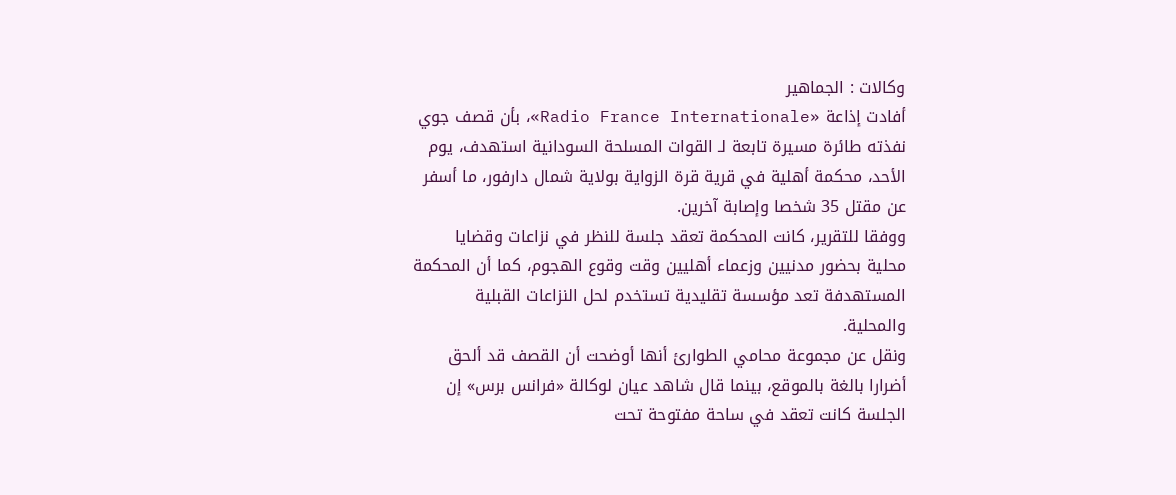وكالات : الجماهير
أفادت إذاعة «Radio France Internationale»، بأن قصف جوي نفذته طائرة مسيرة تابعة لـ القوات المسلحة السودانية استهدف، يوم الأحد، محكمة أهلية في قرية قرة الزواية بولاية شمال دارفور، ما أسفر عن مقتل 35 شخصا وإصابة آخرين.
ووفقا للتقرير، كانت المحكمة تعقد جلسة للنظر في نزاعات وقضايا محلية بحضور مدنيين وزعماء أهليين وقت وقوع الهجوم، كما أن المحكمة المستهدفة تعد مؤسسة تقليدية تستخدم لحل النزاعات القبلية والمحلية.
ونقل عن مجموعة محامي الطوارئ أنها أوضحت أن القصف قد ألحق أضرارا بالغة بالموقع، بينما قال شاهد عيان لوكالة «فرانس برس» إن الجلسة كانت تعقد في ساحة مفتوحة تحت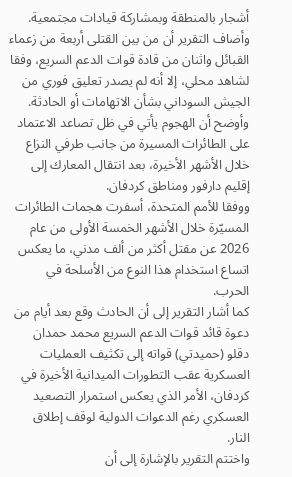أشجار بالمنطقة وبمشاركة قيادات مجتمعية.
وأضاف التقرير أن من بين القتلى أربعة من زعماء القبائل واثنان من قادة قوات الدعم السريع، وفقا لشاهد محلي، إلا أنه لم يصدر تعليق فوري من الجيش السوداني بشأن الاتهامات أو الحادثة.
وأوضح أن الهجوم يأتي في ظل تصاعد الاعتماد على الطائرات المسيرة من جانب طرفي النزاع خلال الأشهر الأخيرة، بعد انتقال المعارك إلى إقليم دارفور ومناطق كردفان.
ووفقا للأمم المتحدة، أسفرت هجمات الطائرات المسيّرة خلال الأشهر الخمسة الأولى من عام 2026 عن مقتل أكثر من ألف مدني، ما يعكس اتساع استخدام هذا النوع من الأسلحة في الحرب.
كما أشار التقرير إلى أن الحادث وقع بعد أيام من دعوة قائد قوات الدعم السريع محمد حمدان دقلو (حميدتي) قواته إلى تكثيف العمليات العسكرية عقب التطورات الميدانية الأخيرة في كردفان، الأمر الذي يعكس استمرار التصعيد العسكري رغم الدعوات الدولية لوقف إطلاق النار.
واختتم التقرير بالإشارة إلى أن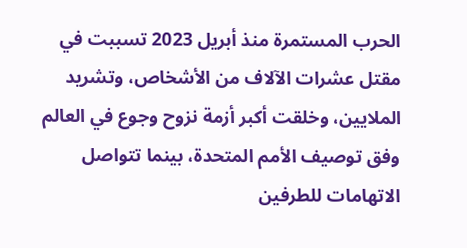الحرب المستمرة منذ أبريل 2023 تسببت في مقتل عشرات الآلاف من الأشخاص، وتشريد الملايين، وخلقت أكبر أزمة نزوح وجوع في العالم وفق توصيف الأمم المتحدة، بينما تتواصل الاتهامات للطرفين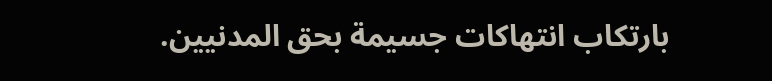بارتكاب انتهاكات جسيمة بحق المدنيين.